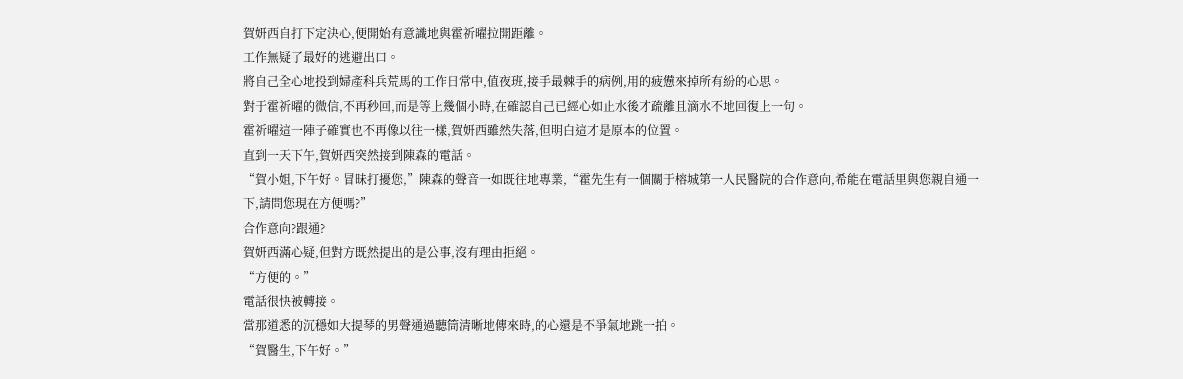賀妍西自打下定決心,便開始有意識地與霍祈曜拉開距離。
工作無疑了最好的逃避出口。
將自己全心地投到婦產科兵荒馬的工作日常中,值夜班,接手最棘手的病例,用的疲憊來掉所有紛的心思。
對于霍祈曜的微信,不再秒回,而是等上幾個小時,在確認自己已經心如止水後才疏離且滴水不地回復上一句。
霍祈曜這一陣子確實也不再像以往一樣,賀妍西雖然失落,但明白這才是原本的位置。
直到一天下午,賀妍西突然接到陳森的電話。
“賀小姐,下午好。冒昧打擾您,”陳森的聲音一如既往地專業,“霍先生有一個關于榕城第一人民醫院的合作意向,希能在電話里與您親自通一下,請問您現在方便嗎?”
合作意向?跟通?
賀妍西滿心疑,但對方既然提出的是公事,沒有理由拒絕。
“方便的。”
電話很快被轉接。
當那道悉的沉穩如大提琴的男聲通過聽筒清晰地傳來時,的心還是不爭氣地跳一拍。
“賀醫生,下午好。”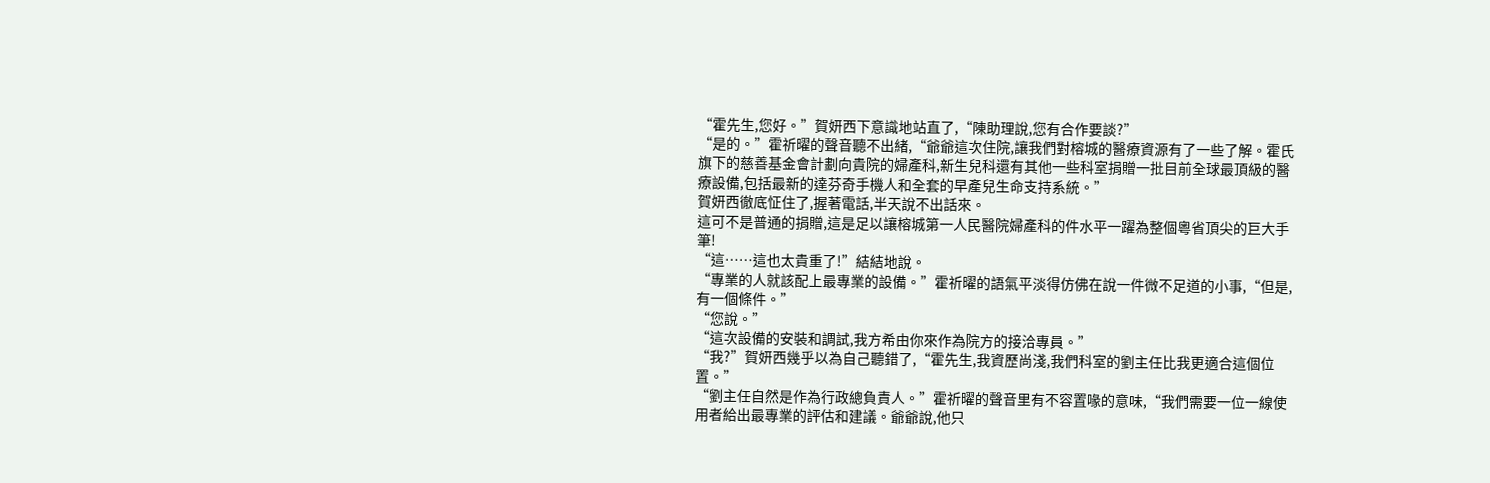“霍先生,您好。”賀妍西下意識地站直了,“陳助理說,您有合作要談?”
“是的。”霍祈曜的聲音聽不出緒,“爺爺這次住院,讓我們對榕城的醫療資源有了一些了解。霍氏旗下的慈善基金會計劃向貴院的婦產科,新生兒科還有其他一些科室捐贈一批目前全球最頂級的醫療設備,包括最新的達芬奇手機人和全套的早產兒生命支持系統。”
賀妍西徹底怔住了,握著電話,半天說不出話來。
這可不是普通的捐贈,這是足以讓榕城第一人民醫院婦產科的件水平一躍為整個粵省頂尖的巨大手筆!
“這……這也太貴重了!”結結地說。
“專業的人就該配上最專業的設備。”霍祈曜的語氣平淡得仿佛在說一件微不足道的小事,“但是,有一個條件。”
“您說。”
“這次設備的安裝和調試,我方希由你來作為院方的接洽專員。”
“我?”賀妍西幾乎以為自己聽錯了,“霍先生,我資歷尚淺,我們科室的劉主任比我更適合這個位置。”
“劉主任自然是作為行政總負責人。”霍祈曜的聲音里有不容置喙的意味,“我們需要一位一線使用者給出最專業的評估和建議。爺爺說,他只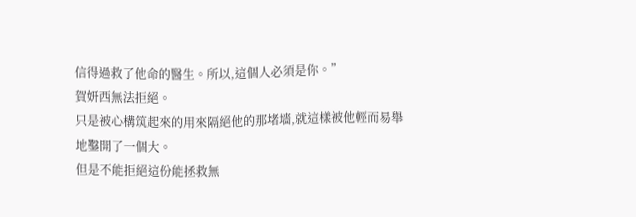信得過救了他命的醫生。所以,這個人必須是你。”
賀妍西無法拒絕。
只是被心構筑起來的用來隔絕他的那堵墻,就這樣被他輕而易舉地鑿開了一個大。
但是不能拒絕這份能拯救無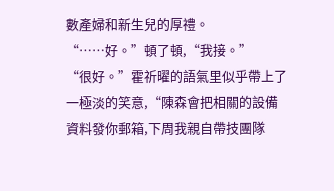數產婦和新生兒的厚禮。
“……好。”頓了頓,“我接。”
“很好。”霍祈曜的語氣里似乎帶上了一極淡的笑意,“陳森會把相關的設備資料發你郵箱,下周我親自帶技團隊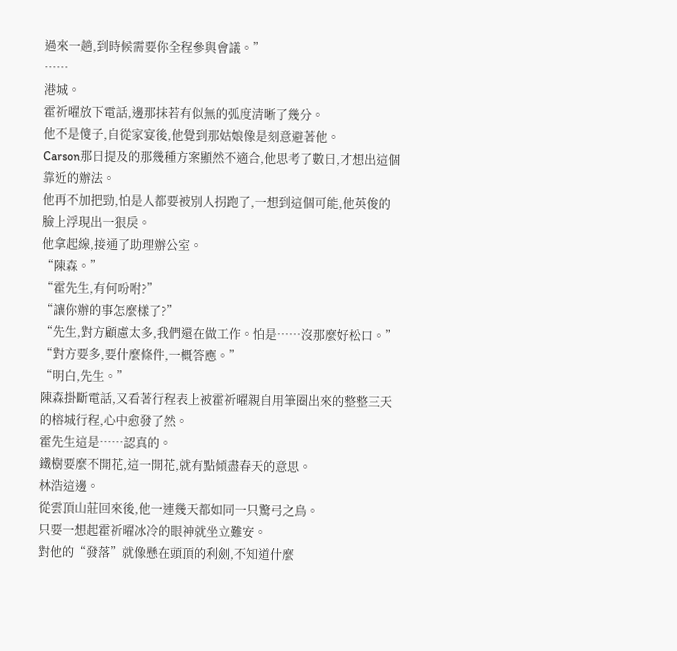過來一趟,到時候需要你全程參與會議。”
……
港城。
霍祈曜放下電話,邊那抹若有似無的弧度清晰了幾分。
他不是傻子,自從家宴後,他覺到那姑娘像是刻意避著他。
Carson那日提及的那幾種方案顯然不適合,他思考了數日,才想出這個靠近的辦法。
他再不加把勁,怕是人都要被別人拐跑了,一想到這個可能,他英俊的臉上浮現出一狠戾。
他拿起線,接通了助理辦公室。
“陳森。”
“霍先生,有何吩咐?”
“讓你辦的事怎麼樣了?”
“先生,對方顧慮太多,我們還在做工作。怕是……沒那麼好松口。”
“對方要多,要什麼條件,一概答應。”
“明白,先生。”
陳森掛斷電話,又看著行程表上被霍祈曜親自用筆圈出來的整整三天的榕城行程,心中愈發了然。
霍先生這是……認真的。
鐵樹要麼不開花,這一開花,就有點傾盡春天的意思。
林浩這邊。
從雲頂山莊回來後,他一連幾天都如同一只驚弓之鳥。
只要一想起霍祈曜冰冷的眼神就坐立難安。
對他的“發落”就像懸在頭頂的利劍,不知道什麼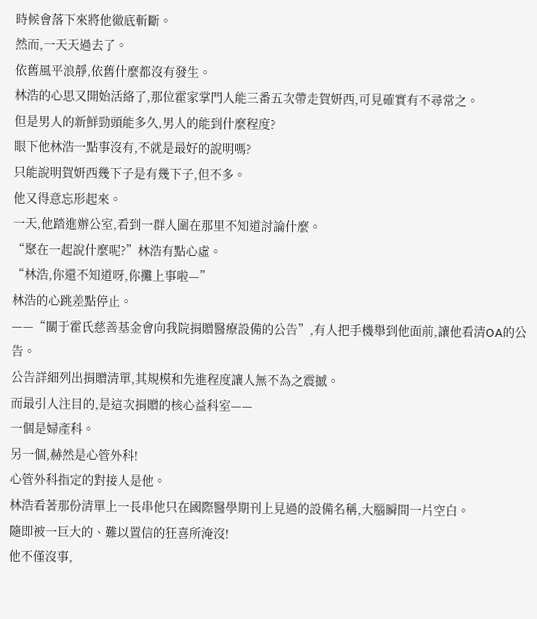時候會落下來將他徹底斬斷。
然而,一天天過去了。
依舊風平浪靜,依舊什麼都沒有發生。
林浩的心思又開始活絡了,那位霍家掌門人能三番五次帶走賀妍西,可見確實有不尋常之。
但是男人的新鮮勁頭能多久,男人的能到什麼程度?
眼下他林浩一點事沒有,不就是最好的說明嗎?
只能說明賀妍西幾下子是有幾下子,但不多。
他又得意忘形起來。
一天,他踏進辦公室,看到一群人圍在那里不知道討論什麼。
“聚在一起說什麼呢?”林浩有點心虛。
“林浩,你還不知道呀,你攤上事啦—”
林浩的心跳差點停止。
——“關于霍氏慈善基金會向我院捐贈醫療設備的公告”,有人把手機舉到他面前,讓他看清OA的公告。
公告詳細列出捐贈清單,其規模和先進程度讓人無不為之震撼。
而最引人注目的,是這次捐贈的核心益科室——
一個是婦產科。
另一個,赫然是心管外科!
心管外科指定的對接人是他。
林浩看著那份清單上一長串他只在國際醫學期刊上見過的設備名稱,大腦瞬間一片空白。
隨即被一巨大的、難以置信的狂喜所淹沒!
他不僅沒事,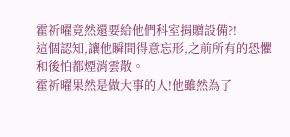霍祈曜竟然還要給他們科室捐贈設備?!
這個認知,讓他瞬間得意忘形,之前所有的恐懼和後怕都煙消雲散。
霍祈曜果然是做大事的人!他雖然為了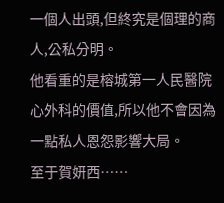一個人出頭,但終究是個理的商人,公私分明。
他看重的是榕城第一人民醫院心外科的價值,所以他不會因為一點私人恩怨影響大局。
至于賀妍西……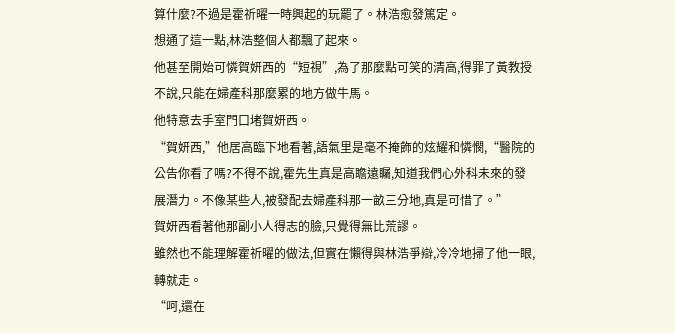算什麼?不過是霍祈曜一時興起的玩罷了。林浩愈發篤定。
想通了這一點,林浩整個人都飄了起來。
他甚至開始可憐賀妍西的“短視”,為了那麼點可笑的清高,得罪了黃教授不說,只能在婦產科那麼累的地方做牛馬。
他特意去手室門口堵賀妍西。
“賀妍西,”他居高臨下地看著,語氣里是毫不掩飾的炫耀和憐憫,“醫院的公告你看了嗎?不得不說,霍先生真是高瞻遠矚,知道我們心外科未來的發展潛力。不像某些人,被發配去婦產科那一畝三分地,真是可惜了。”
賀妍西看著他那副小人得志的臉,只覺得無比荒謬。
雖然也不能理解霍祈曜的做法,但實在懶得與林浩爭辯,冷冷地掃了他一眼,轉就走。
“呵,還在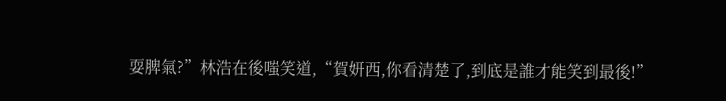耍脾氣?”林浩在後嗤笑道,“賀妍西,你看清楚了,到底是誰才能笑到最後!”